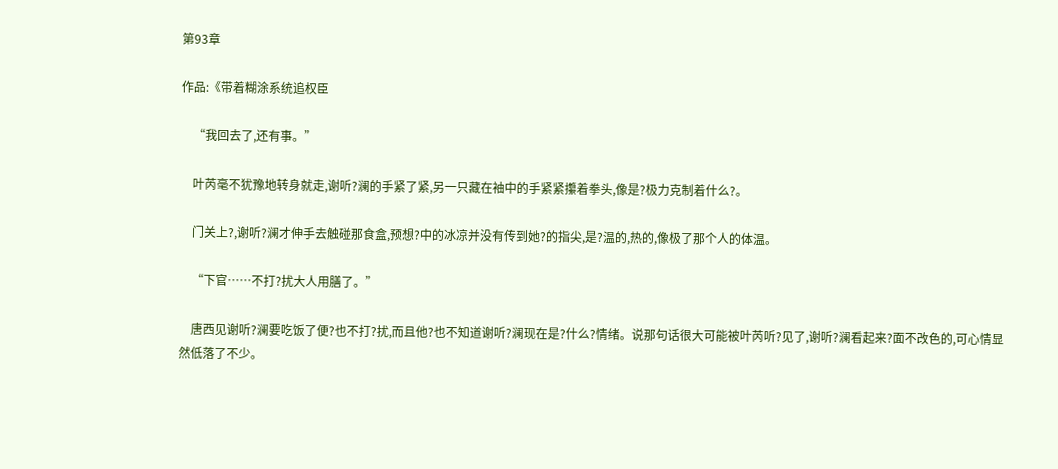第93章

作品:《带着糊涂系统追权臣

    “我回去了,还有事。”

    叶芮毫不犹豫地转身就走,谢听?澜的手紧了紧,另一只藏在袖中的手紧紧攥着拳头,像是?极力克制着什么?。

    门关上?,谢听?澜才伸手去触碰那食盒,预想?中的冰凉并没有传到她?的指尖,是?温的,热的,像极了那个人的体温。

    “下官……不打?扰大人用膳了。”

    唐西见谢听?澜要吃饭了便?也不打?扰,而且他?也不知道谢听?澜现在是?什么?情绪。说那句话很大可能被叶芮听?见了,谢听?澜看起来?面不改色的,可心情显然低落了不少。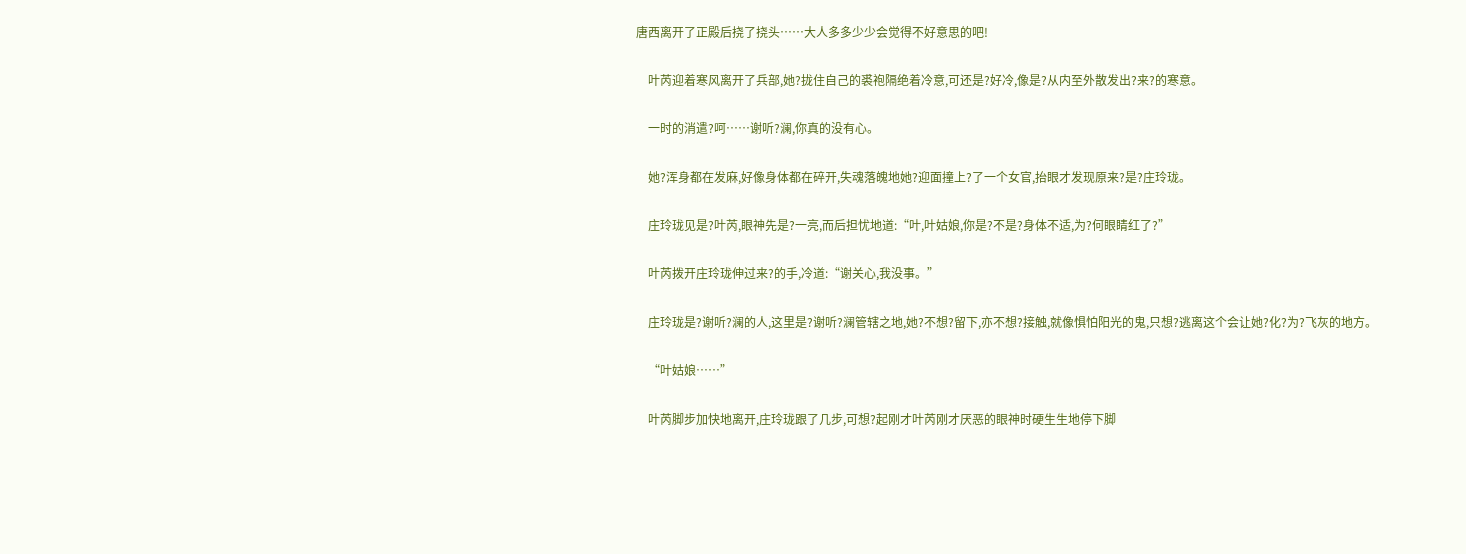唐西离开了正殿后挠了挠头……大人多多少少会觉得不好意思的吧!

    叶芮迎着寒风离开了兵部,她?拢住自己的裘袍隔绝着冷意,可还是?好冷,像是?从内至外散发出?来?的寒意。

    一时的消遣?呵……谢听?澜,你真的没有心。

    她?浑身都在发麻,好像身体都在碎开,失魂落魄地她?迎面撞上?了一个女官,抬眼才发现原来?是?庄玲珑。

    庄玲珑见是?叶芮,眼神先是?一亮,而后担忧地道:“叶,叶姑娘,你是?不是?身体不适,为?何眼睛红了?”

    叶芮拨开庄玲珑伸过来?的手,冷道:“谢关心,我没事。”

    庄玲珑是?谢听?澜的人,这里是?谢听?澜管辖之地,她?不想?留下,亦不想?接触,就像惧怕阳光的鬼,只想?逃离这个会让她?化?为?飞灰的地方。

    “叶姑娘……”

    叶芮脚步加快地离开,庄玲珑跟了几步,可想?起刚才叶芮刚才厌恶的眼神时硬生生地停下脚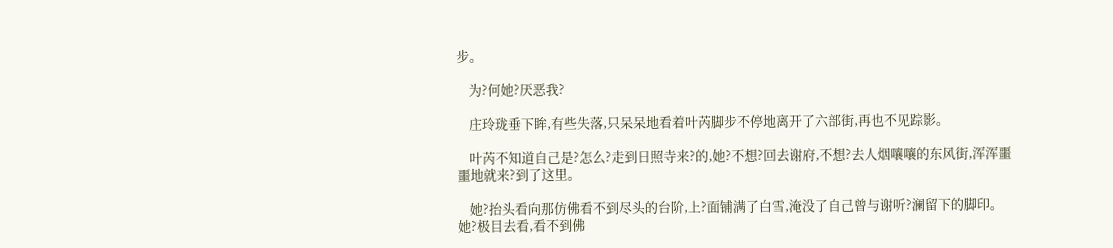步。

    为?何她?厌恶我?

    庄玲珑垂下眸,有些失落,只呆呆地看着叶芮脚步不停地离开了六部街,再也不见踪影。

    叶芮不知道自己是?怎么?走到日照寺来?的,她?不想?回去谢府,不想?去人烟嚷嚷的东风街,浑浑噩噩地就来?到了这里。

    她?抬头看向那仿佛看不到尽头的台阶,上?面铺满了白雪,淹没了自己曾与谢听?澜留下的脚印。她?极目去看,看不到佛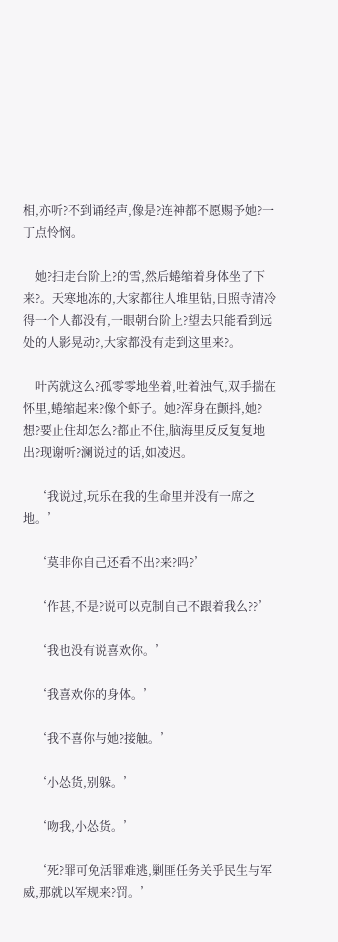相,亦听?不到诵经声,像是?连神都不愿赐予她?一丁点怜悯。

    她?扫走台阶上?的雪,然后蜷缩着身体坐了下来?。天寒地冻的,大家都往人堆里钻,日照寺清冷得一个人都没有,一眼朝台阶上?望去只能看到远处的人影晃动?,大家都没有走到这里来?。

    叶芮就这么?孤零零地坐着,吐着浊气,双手揣在怀里,蜷缩起来?像个虾子。她?浑身在颤抖,她?想?要止住却怎么?都止不住,脑海里反反复复地出?现谢听?澜说过的话,如凌迟。

    ‘我说过,玩乐在我的生命里并没有一席之地。’

    ‘莫非你自己还看不出?来?吗?’

    ‘作甚,不是?说可以克制自己不跟着我么??’

    ‘我也没有说喜欢你。’

    ‘我喜欢你的身体。’

    ‘我不喜你与她?接触。’

    ‘小怂货,别躲。’

    ‘吻我,小怂货。’

    ‘死?罪可免活罪难逃,剿匪任务关乎民生与军威,那就以军规来?罚。’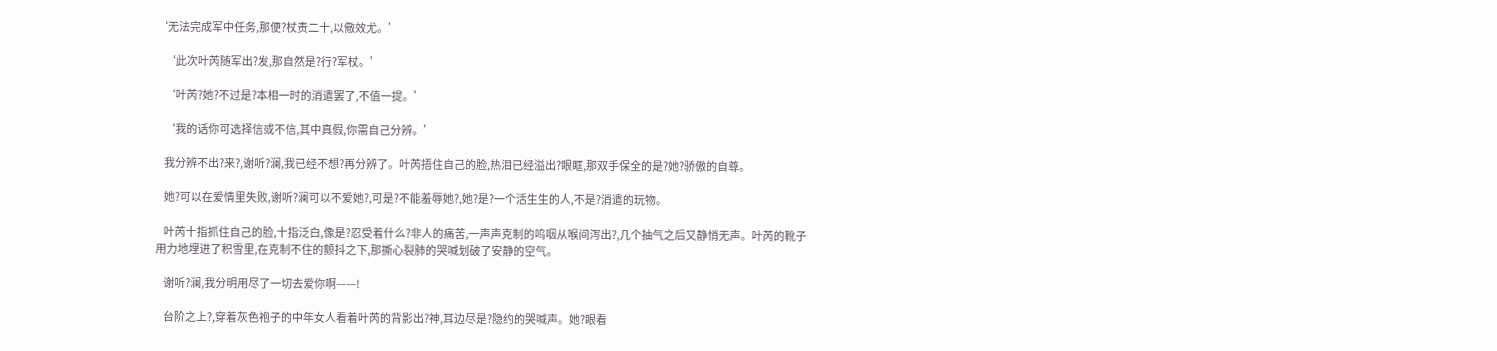‘无法完成军中任务,那便?杖责二十,以儆效尤。’

    ‘此次叶芮随军出?发,那自然是?行?军杖。’

    ‘叶芮?她?不过是?本相一时的消遣罢了,不值一提。’

    ‘我的话你可选择信或不信,其中真假,你需自己分辨。’

    我分辨不出?来?,谢听?澜,我已经不想?再分辨了。叶芮捂住自己的脸,热泪已经溢出?眼眶,那双手保全的是?她?骄傲的自尊。

    她?可以在爱情里失败,谢听?澜可以不爱她?,可是?不能羞辱她?,她?是?一个活生生的人,不是?消遣的玩物。

    叶芮十指抓住自己的脸,十指泛白,像是?忍受着什么?非人的痛苦,一声声克制的呜咽从喉间泻出?,几个抽气之后又静悄无声。叶芮的靴子用力地埋进了积雪里,在克制不住的颤抖之下,那撕心裂肺的哭喊划破了安静的空气。

    谢听?澜,我分明用尽了一切去爱你啊——!

    台阶之上?,穿着灰色袍子的中年女人看着叶芮的背影出?神,耳边尽是?隐约的哭喊声。她?眼看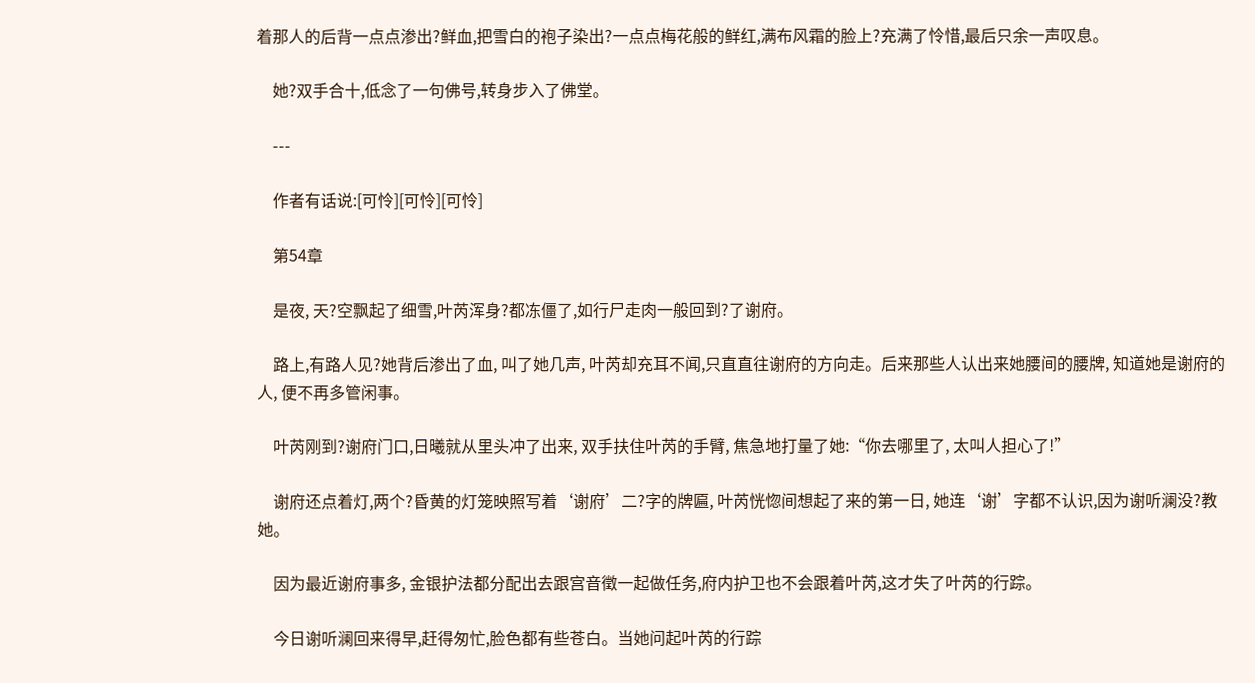着那人的后背一点点渗出?鲜血,把雪白的袍子染出?一点点梅花般的鲜红,满布风霜的脸上?充满了怜惜,最后只余一声叹息。

    她?双手合十,低念了一句佛号,转身步入了佛堂。

    ---

    作者有话说:[可怜][可怜][可怜]

    第54章

    是夜, 天?空飘起了细雪,叶芮浑身?都冻僵了,如行尸走肉一般回到?了谢府。

    路上,有路人见?她背后渗出了血, 叫了她几声, 叶芮却充耳不闻,只直直往谢府的方向走。后来那些人认出来她腰间的腰牌, 知道她是谢府的人, 便不再多管闲事。

    叶芮刚到?谢府门口,日曦就从里头冲了出来, 双手扶住叶芮的手臂, 焦急地打量了她:“你去哪里了, 太叫人担心了!”

    谢府还点着灯,两个?昏黄的灯笼映照写着‘谢府’二?字的牌匾, 叶芮恍惚间想起了来的第一日, 她连‘谢’字都不认识,因为谢听澜没?教她。

    因为最近谢府事多, 金银护法都分配出去跟宫音徵一起做任务,府内护卫也不会跟着叶芮,这才失了叶芮的行踪。

    今日谢听澜回来得早,赶得匆忙,脸色都有些苍白。当她问起叶芮的行踪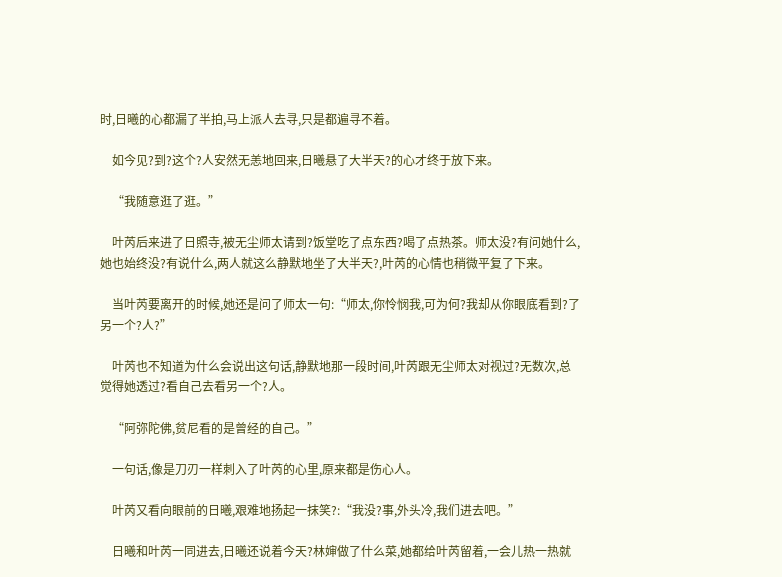时,日曦的心都漏了半拍,马上派人去寻,只是都遍寻不着。

    如今见?到?这个?人安然无恙地回来,日曦悬了大半天?的心才终于放下来。

    “我随意逛了逛。”

    叶芮后来进了日照寺,被无尘师太请到?饭堂吃了点东西?喝了点热茶。师太没?有问她什么, 她也始终没?有说什么,两人就这么静默地坐了大半天?,叶芮的心情也稍微平复了下来。

    当叶芮要离开的时候,她还是问了师太一句:“师太,你怜悯我,可为何?我却从你眼底看到?了另一个?人?”

    叶芮也不知道为什么会说出这句话,静默地那一段时间,叶芮跟无尘师太对视过?无数次,总觉得她透过?看自己去看另一个?人。

    “阿弥陀佛,贫尼看的是曾经的自己。”

    一句话,像是刀刃一样刺入了叶芮的心里,原来都是伤心人。

    叶芮又看向眼前的日曦,艰难地扬起一抹笑?:“我没?事,外头冷,我们进去吧。”

    日曦和叶芮一同进去,日曦还说着今天?林婶做了什么菜,她都给叶芮留着,一会儿热一热就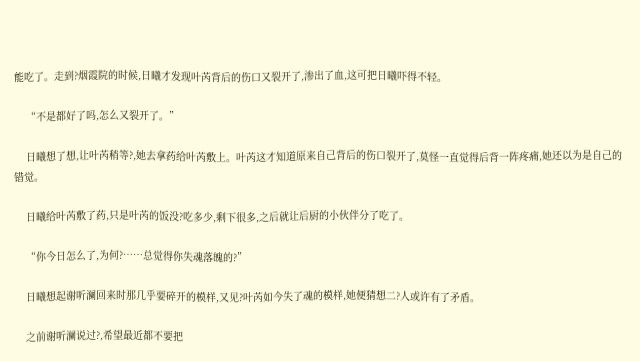能吃了。走到?烟霞院的时候,日曦才发现叶芮背后的伤口又裂开了,渗出了血,这可把日曦吓得不轻。

    “不是都好了吗,怎么又裂开了。”

    日曦想了想,让叶芮稍等?,她去拿药给叶芮敷上。叶芮这才知道原来自己背后的伤口裂开了,莫怪一直觉得后背一阵疼痛,她还以为是自己的错觉。

    日曦给叶芮敷了药,只是叶芮的饭没?吃多少,剩下很多,之后就让后厨的小伙伴分了吃了。

    “你今日怎么了,为何?……总觉得你失魂落魄的?”

    日曦想起谢听澜回来时那几乎要碎开的模样,又见?叶芮如今失了魂的模样,她便猜想二?人或许有了矛盾。

    之前谢听澜说过?,希望最近都不要把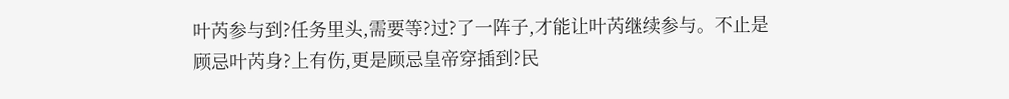叶芮参与到?任务里头,需要等?过?了一阵子,才能让叶芮继续参与。不止是顾忌叶芮身?上有伤,更是顾忌皇帝穿插到?民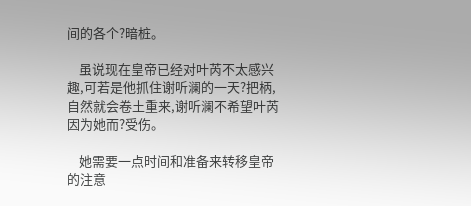间的各个?暗桩。

    虽说现在皇帝已经对叶芮不太感兴趣,可若是他抓住谢听澜的一天?把柄,自然就会卷土重来,谢听澜不希望叶芮因为她而?受伤。

    她需要一点时间和准备来转移皇帝的注意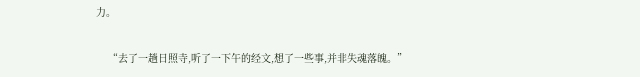力。

    “去了一趟日照寺,听了一下午的经文,想了一些事,并非失魂落魄。”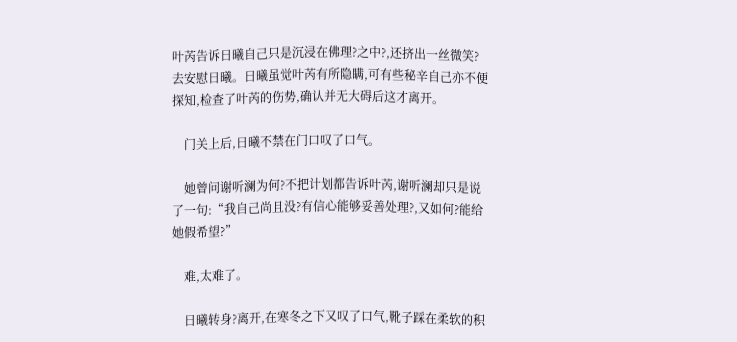叶芮告诉日曦自己只是沉浸在佛理?之中?,还挤出一丝微笑?去安慰日曦。日曦虽觉叶芮有所隐瞒,可有些秘辛自己亦不便探知,检查了叶芮的伤势,确认并无大碍后这才离开。

    门关上后,日曦不禁在门口叹了口气。

    她曾问谢听澜为何?不把计划都告诉叶芮,谢听澜却只是说了一句:“我自己尚且没?有信心能够妥善处理?,又如何?能给她假希望?”

    难,太难了。

    日曦转身?离开,在寒冬之下又叹了口气,靴子踩在柔软的积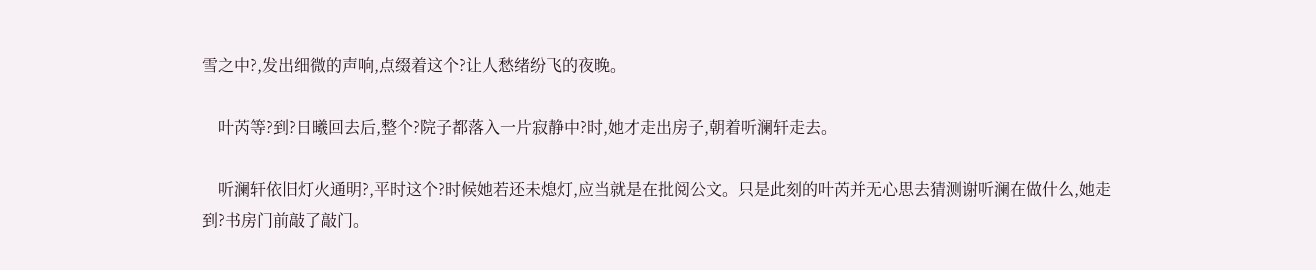雪之中?,发出细微的声响,点缀着这个?让人愁绪纷飞的夜晚。

    叶芮等?到?日曦回去后,整个?院子都落入一片寂静中?时,她才走出房子,朝着听澜轩走去。

    听澜轩依旧灯火通明?,平时这个?时候她若还未熄灯,应当就是在批阅公文。只是此刻的叶芮并无心思去猜测谢听澜在做什么,她走到?书房门前敲了敲门。